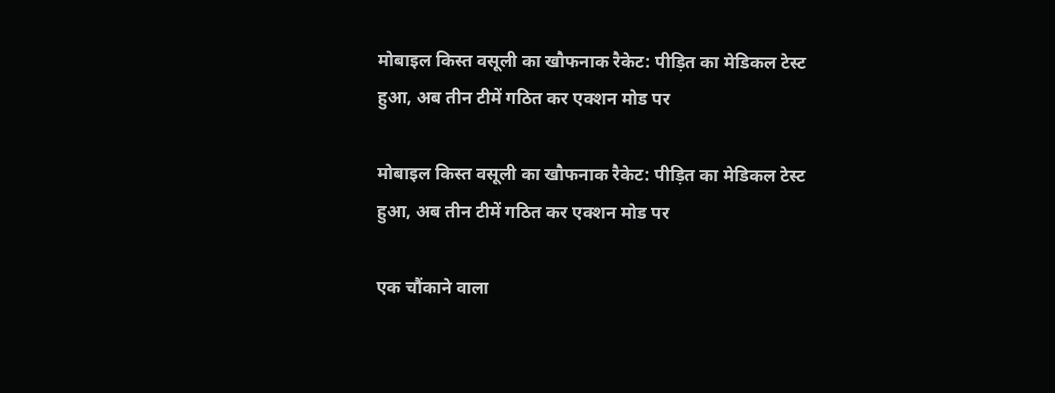मोबाइल किस्त वसूली का खौफनाक रैकेट: पीड़ित का मेडिकल टेस्ट हुआ, अब तीन टीमें गठित कर एक्शन मोड पर

मोबाइल किस्त वसूली का खौफनाक रैकेट: पीड़ित का मेडिकल टेस्ट हुआ, अब तीन टीमें गठित कर एक्शन मोड पर

एक चौंकाने वाला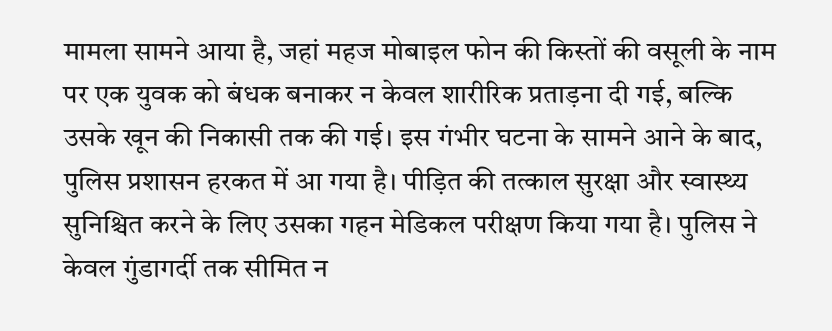मामला सामने आया है, जहां महज मोबाइल फोन की किस्तों की वसूली के नाम पर एक युवक को बंधक बनाकर न केवल शारीरिक प्रताड़ना दी गई, बल्कि उसके खून की निकासी तक की गई। इस गंभीर घटना के सामने आने के बाद, पुलिस प्रशासन हरकत में आ गया है। पीड़ित की तत्काल सुरक्षा और स्वास्थ्य सुनिश्चित करने के लिए उसका गहन मेडिकल परीक्षण किया गया है। पुलिस ने केवल गुंडागर्दी तक सीमित न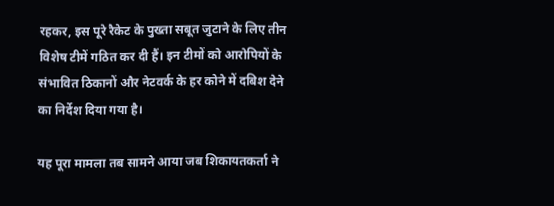रहकर, इस पूरे रैकेट के पुख्ता सबूत जुटाने के लिए तीन विशेष टीमें गठित कर दी हैं। इन टीमों को आरोपियों के संभावित ठिकानों और नेटवर्क के हर कोने में दबिश देने का निर्देश दिया गया है।

यह पूरा मामला तब सामने आया जब शिकायतकर्ता ने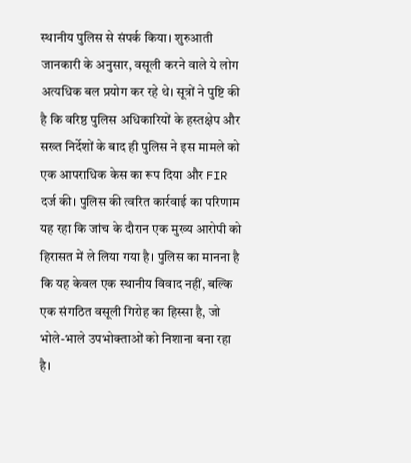स्थानीय पुलिस से संपर्क किया। शुरुआती जानकारी के अनुसार, वसूली करने वाले ये लोग अत्यधिक बल प्रयोग कर रहे थे। सूत्रों ने पुष्टि की है कि वरिष्ठ पुलिस अधिकारियों के हस्तक्षेप और सख्त निर्देशों के बाद ही पुलिस ने इस मामले को एक आपराधिक केस का रूप दिया और FIR दर्ज की। पुलिस की त्वरित कार्रवाई का परिणाम यह रहा कि जांच के दौरान एक मुख्य आरोपी को हिरासत में ले लिया गया है। पुलिस का मानना है कि यह केवल एक स्थानीय विवाद नहीं, बल्कि एक संगठित वसूली गिरोह का हिस्सा है, जो भोले-भाले उपभोक्ताओं को निशाना बना रहा है।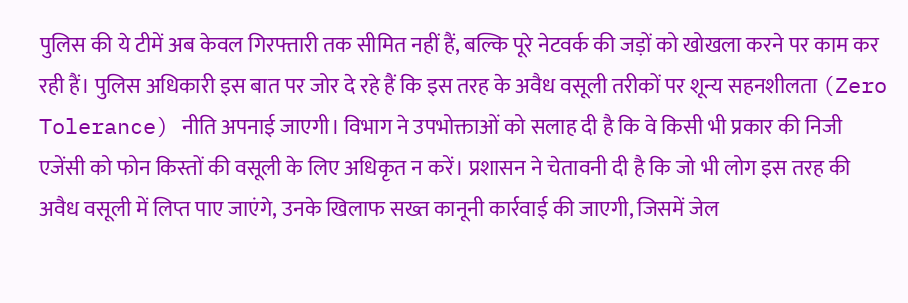पुलिस की ये टीमें अब केवल गिरफ्तारी तक सीमित नहीं हैं, बल्कि पूरे नेटवर्क की जड़ों को खोखला करने पर काम कर रही हैं। पुलिस अधिकारी इस बात पर जोर दे रहे हैं कि इस तरह के अवैध वसूली तरीकों पर शून्य सहनशीलता (Zero Tolerance) नीति अपनाई जाएगी। विभाग ने उपभोक्ताओं को सलाह दी है कि वे किसी भी प्रकार की निजी एजेंसी को फोन किस्तों की वसूली के लिए अधिकृत न करें। प्रशासन ने चेतावनी दी है कि जो भी लोग इस तरह की अवैध वसूली में लिप्त पाए जाएंगे, उनके खिलाफ सख्त कानूनी कार्रवाई की जाएगी, जिसमें जेल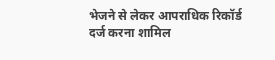भेजने से लेकर आपराधिक रिकॉर्ड दर्ज करना शामिल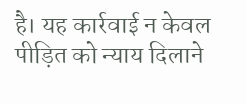है। यह कार्रवाई न केवल पीड़ित को न्याय दिलाने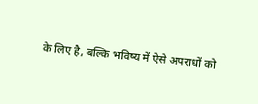के लिए है, बल्कि भविष्य में ऐसे अपराधों को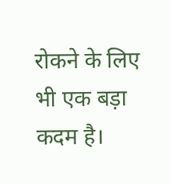रोकने के लिए भी एक बड़ा कदम है।